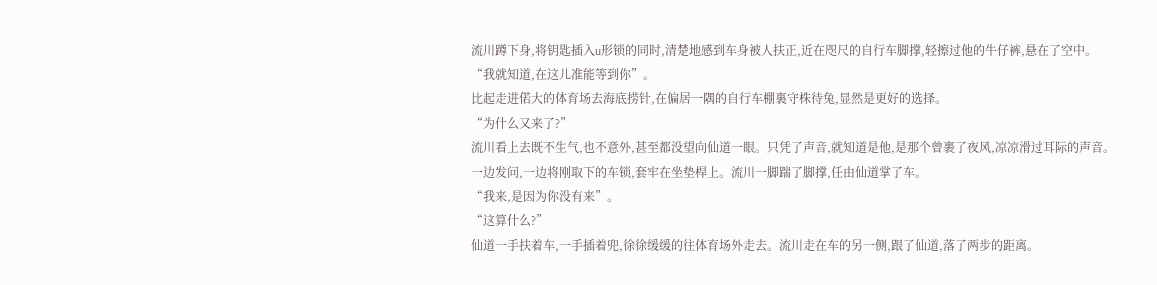流川蹲下身,将钥匙插入u形锁的同时,清楚地感到车身被人扶正,近在咫尺的自行车脚撑,轻擦过他的牛仔裤,悬在了空中。
“我就知道,在这儿准能等到你”。
比起走进偌大的体育场去海底捞针,在偏居一隅的自行车棚裏守株待兔,显然是更好的选择。
“为什么又来了?”
流川看上去既不生气,也不意外,甚至都没望向仙道一眼。只凭了声音,就知道是他,是那个曾裹了夜风,凉凉滑过耳际的声音。
一边发问,一边将刚取下的车锁,套牢在坐垫桿上。流川一脚踹了脚撑,任由仙道掌了车。
“我来,是因为你没有来”。
“这算什么?”
仙道一手扶着车,一手插着兜,徐徐缓缓的往体育场外走去。流川走在车的另一侧,跟了仙道,落了两步的距离。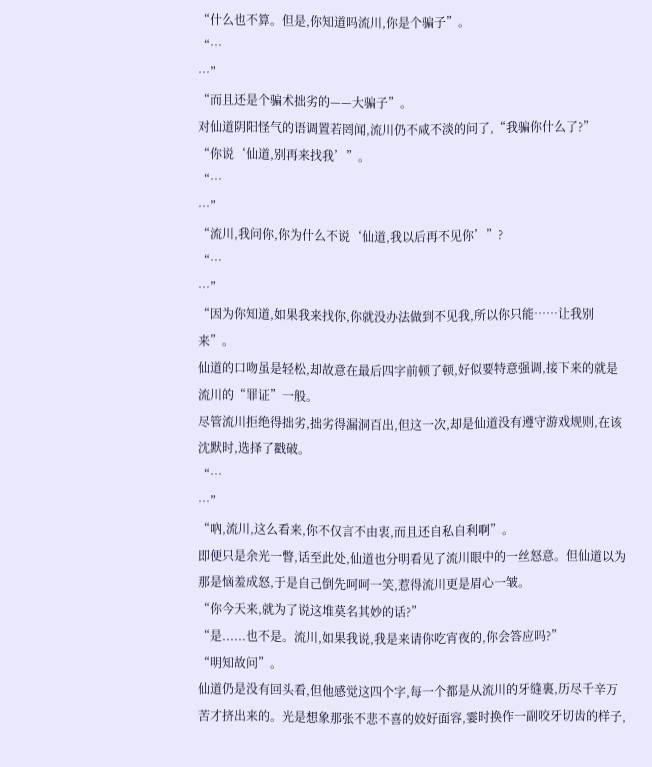“什么也不算。但是,你知道吗流川,你是个骗子”。
“…
…”
“而且还是个骗术拙劣的——大骗子”。
对仙道阴阳怪气的语调置若罔闻,流川仍不咸不淡的问了,“我骗你什么了?”
“你说‘仙道,别再来找我’”。
“…
…”
“流川,我问你,你为什么不说‘仙道,我以后再不见你’”?
“…
…”
“因为你知道,如果我来找你,你就没办法做到不见我,所以你只能……让我别来”。
仙道的口吻虽是轻松,却故意在最后四字前顿了顿,好似要特意强调,接下来的就是流川的“罪证”一般。
尽管流川拒绝得拙劣,拙劣得漏洞百出,但这一次,却是仙道没有遵守游戏规则,在该沈默时,选择了戳破。
“…
…”
“吶,流川,这么看来,你不仅言不由衷,而且还自私自利啊”。
即便只是余光一瞥,话至此处,仙道也分明看见了流川眼中的一丝怒意。但仙道以为那是恼羞成怒,于是自己倒先呵呵一笑,惹得流川更是眉心一皱。
“你今天来,就为了说这堆莫名其妙的话?”
“是......也不是。流川,如果我说,我是来请你吃宵夜的,你会答应吗?”
“明知故问”。
仙道仍是没有回头看,但他感觉这四个字,每一个都是从流川的牙缝裏,历尽千辛万苦才挤出来的。光是想象那张不悲不喜的姣好面容,霎时换作一副咬牙切齿的样子,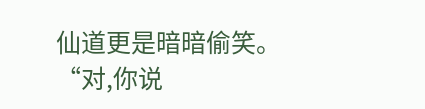仙道更是暗暗偷笑。
“对,你说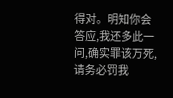得对。明知你会答应,我还多此一问,确实罪该万死,请务必罚我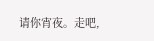请你宵夜。走吧,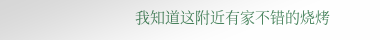我知道这附近有家不错的烧烤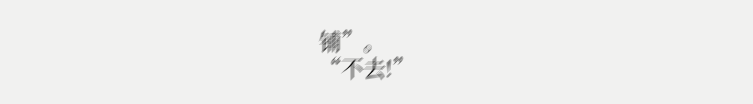铺”。
“不去!”